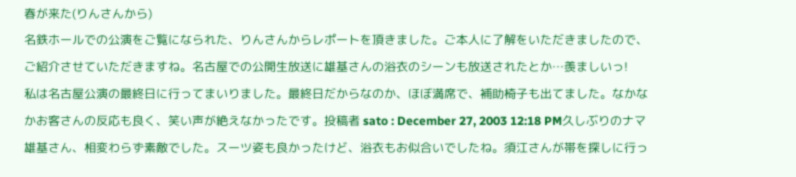春が来た(りんさんから)
名鉄ホールでの公演をご覧になられた、りんさんからレポートを頂きました。ご本人に了解をいただきましたので、ご紹介させていただきますね。名古屋での公開生放送に雄基さんの浴衣のシーンも放送されたとか…羨ましいっ!
私は名古屋公演の最終日に行ってまいりました。最終日だからなのか、ほぼ満席で、補助椅子も出てました。なかなかお客さんの反応も良く、笑い声が絶えなかったです。投稿者 sato : December 27, 2003 12:18 PM久しぶりのナマ雄基さん、相変わらず素敵でした。スーツ姿も良かったけど、浴衣もお似合いでしたね。須江さんが帯を探しに行っ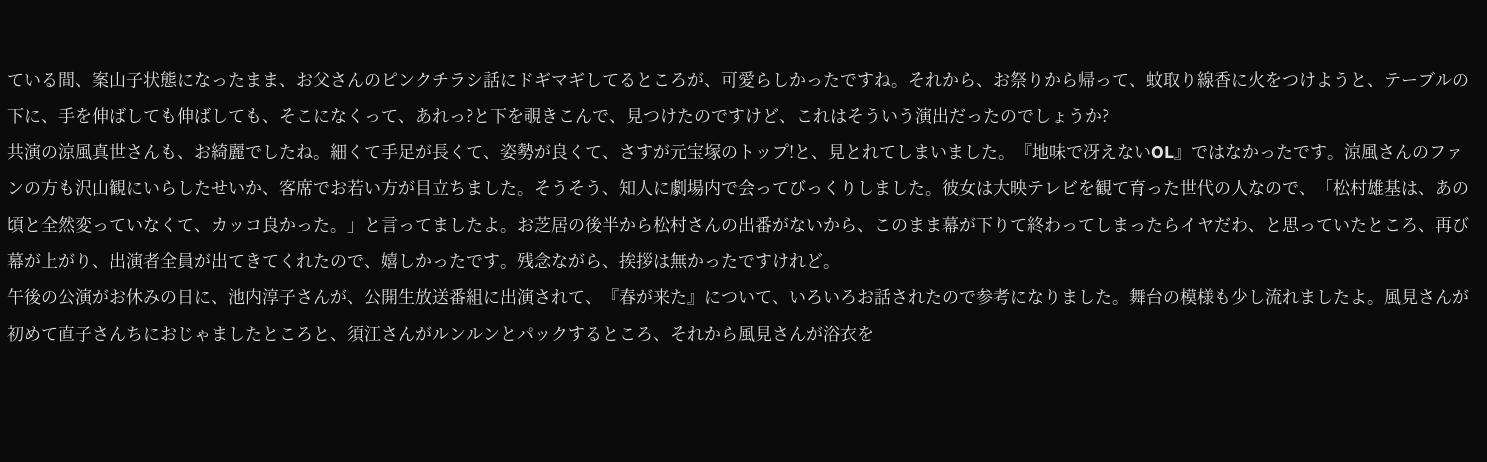ている間、案山子状態になったまま、お父さんのピンクチラシ話にドギマギしてるところが、可愛らしかったですね。それから、お祭りから帰って、蚊取り線香に火をつけようと、テーブルの下に、手を伸ばしても伸ばしても、そこになくって、あれっ?と下を覗きこんで、見つけたのですけど、これはそういう演出だったのでしょうか?
共演の涼風真世さんも、お綺麗でしたね。細くて手足が長くて、姿勢が良くて、さすが元宝塚のトップ!と、見とれてしまいました。『地味で冴えないOL』ではなかったです。涼風さんのファンの方も沢山観にいらしたせいか、客席でお若い方が目立ちました。そうそう、知人に劇場内で会ってびっくりしました。彼女は大映テレビを観て育った世代の人なので、「松村雄基は、あの頃と全然変っていなくて、カッコ良かった。」と言ってましたよ。お芝居の後半から松村さんの出番がないから、このまま幕が下りて終わってしまったらイヤだわ、と思っていたところ、再び幕が上がり、出演者全員が出てきてくれたので、嬉しかったです。残念ながら、挨拶は無かったですけれど。
午後の公演がお休みの日に、池内淳子さんが、公開生放送番組に出演されて、『春が来た』について、いろいろお話されたので参考になりました。舞台の模様も少し流れましたよ。風見さんが初めて直子さんちにおじゃましたところと、須江さんがルンルンとパックするところ、それから風見さんが浴衣を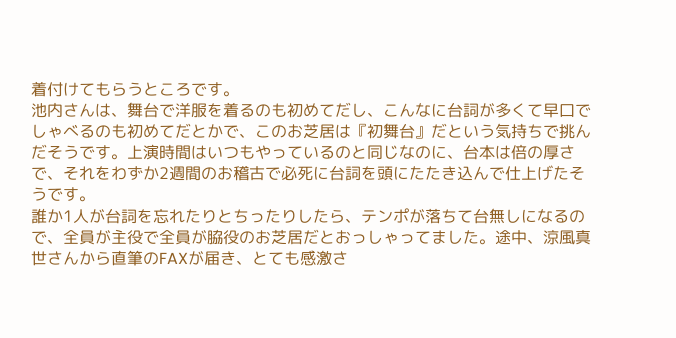着付けてもらうところです。
池内さんは、舞台で洋服を着るのも初めてだし、こんなに台詞が多くて早口でしゃべるのも初めてだとかで、このお芝居は『初舞台』だという気持ちで挑んだそうです。上演時間はいつもやっているのと同じなのに、台本は倍の厚さで、それをわずか2週間のお稽古で必死に台詞を頭にたたき込んで仕上げたそうです。
誰か1人が台詞を忘れたりとちったりしたら、テンポが落ちて台無しになるので、全員が主役で全員が脇役のお芝居だとおっしゃってました。途中、涼風真世さんから直筆のFAXが届き、とても感激さ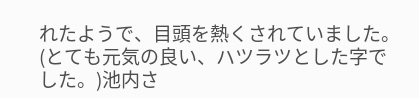れたようで、目頭を熱くされていました。(とても元気の良い、ハツラツとした字でした。)池内さ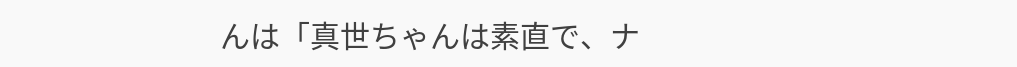んは「真世ちゃんは素直で、ナ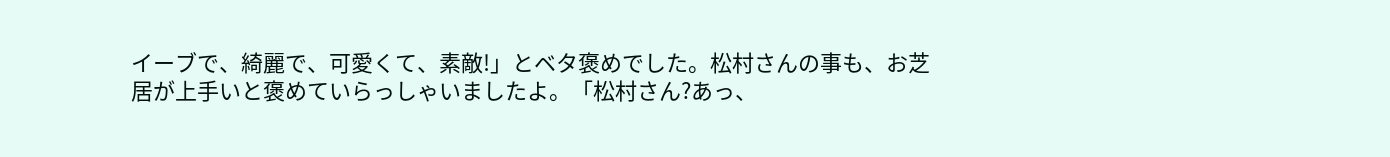イーブで、綺麗で、可愛くて、素敵!」とベタ褒めでした。松村さんの事も、お芝居が上手いと褒めていらっしゃいましたよ。「松村さん?あっ、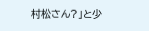村松さん?」と少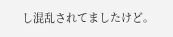し混乱されてましたけど。